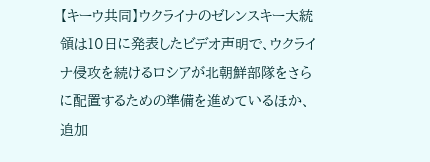【キーウ共同】ウクライナのゼレンスキー大統領は10日に発表したビデオ声明で、ウクライナ侵攻を続けるロシアが北朝鮮部隊をさらに配置するための準備を進めているほか、追加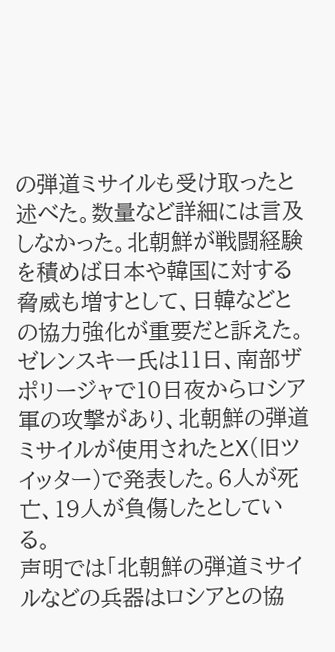の弾道ミサイルも受け取ったと述べた。数量など詳細には言及しなかった。北朝鮮が戦闘経験を積めば日本や韓国に対する脅威も増すとして、日韓などとの協力強化が重要だと訴えた。
ゼレンスキー氏は11日、南部ザポリージャで10日夜からロシア軍の攻撃があり、北朝鮮の弾道ミサイルが使用されたとX(旧ツイッター)で発表した。6人が死亡、19人が負傷したとしている。
声明では「北朝鮮の弾道ミサイルなどの兵器はロシアとの協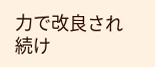力で改良され続け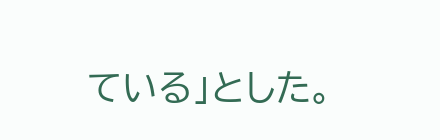ている」とした。